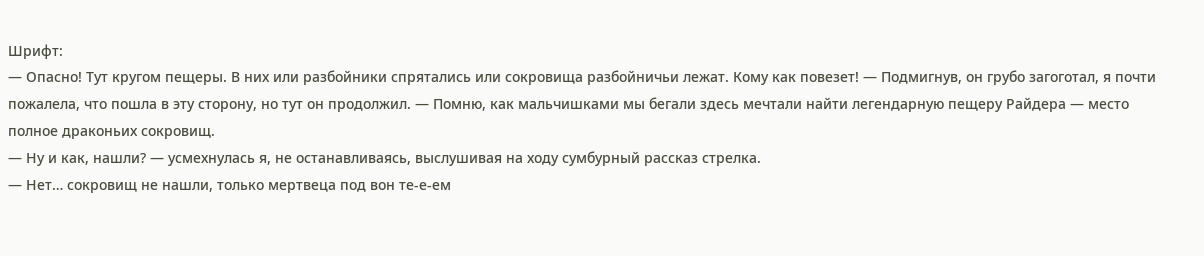Шрифт:
— Опасно! Тут кругом пещеры. В них или разбойники спрятались или сокровища разбойничьи лежат. Кому как повезет! — Подмигнув, он грубо загоготал, я почти пожалела, что пошла в эту сторону, но тут он продолжил. — Помню, как мальчишками мы бегали здесь мечтали найти легендарную пещеру Райдера — место полное драконьих сокровищ.
— Ну и как, нашли? — усмехнулась я, не останавливаясь, выслушивая на ходу сумбурный рассказ стрелка.
— Нет… сокровищ не нашли, только мертвеца под вон те-е-ем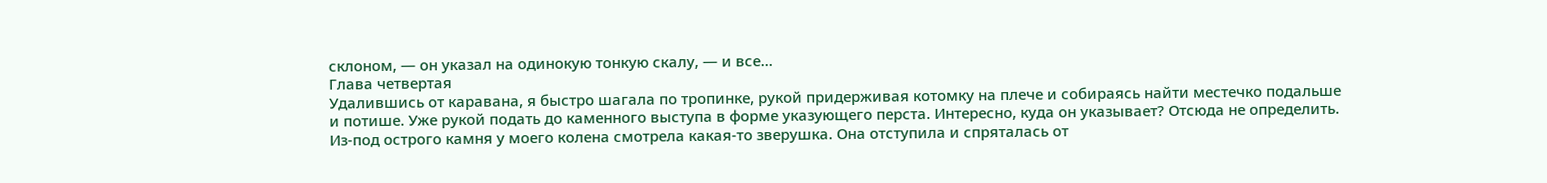склоном, — он указал на одинокую тонкую скалу, — и все…
Глава четвертая
Удалившись от каравана, я быстро шагала по тропинке, рукой придерживая котомку на плече и собираясь найти местечко подальше и потише. Уже рукой подать до каменного выступа в форме указующего перста. Интересно, куда он указывает? Отсюда не определить.
Из-под острого камня у моего колена смотрела какая-то зверушка. Она отступила и спряталась от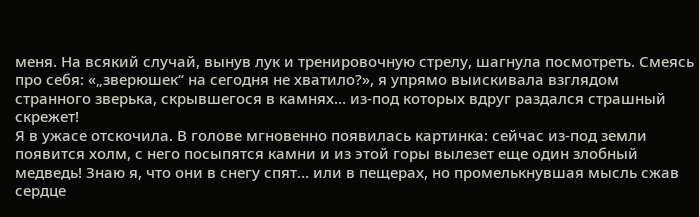меня. На всякий случай, вынув лук и тренировочную стрелу, шагнула посмотреть. Смеясь про себя: «„зверюшек“ на сегодня не хватило?», я упрямо выискивала взглядом странного зверька, скрывшегося в камнях… из-под которых вдруг раздался страшный скрежет!
Я в ужасе отскочила. В голове мгновенно появилась картинка: сейчас из-под земли появится холм, с него посыпятся камни и из этой горы вылезет еще один злобный медведь! Знаю я, что они в снегу спят… или в пещерах, но промелькнувшая мысль сжав сердце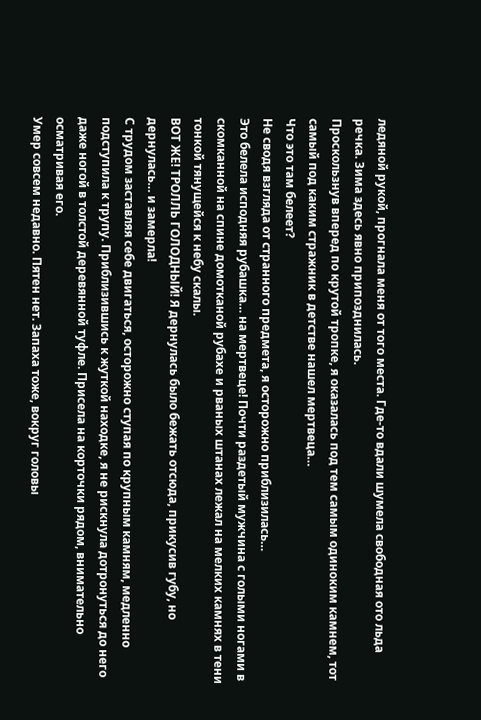ледяной рукой, прогнала меня от того места. Где-то вдали шумела свободная ото льда речка. Зима здесь явно припозднилась.
Проскользнув вперед по крутой тропке, я оказалась под тем самым одиноким камнем, тот самый под каким стражник в детстве нашел мертвеца…
Что это там белеет?
Не сводя взгляда от странного предмета, я осторожно приблизилась…
Это белела исподняя рубашка… на мертвеце! Почти раздетый мужчина с голыми ногами в скомканной на спине домотканой рубахе и рваных штанах лежал на мелких камнях в тени тонкой тянущейся к небу скалы.
ВОТ ЖЕ! ТРОЛЛЬ ГОЛОДНЫЙ! Я дернулась было бежать отсюда, прикусив губу, но дернулась… и замерла!
С трудом заставляя себе двигаться, осторожно ступая по крупным камням, медленно подступила к трупу. Приблизившись к жуткой находке, я не рискнула дотронуться до него даже ногой в толстой деревянной туфле. Присела на корточки рядом, внимательно осматривая его.
Умер совсем недавно. Пятен нет. Запаха тоже, вокруг головы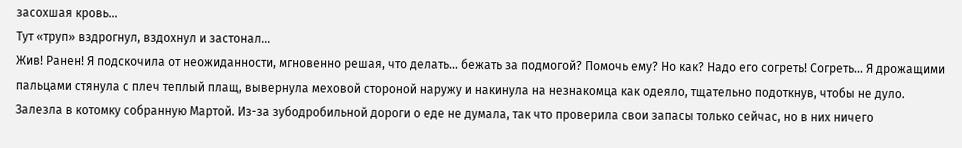засохшая кровь…
Тут «труп» вздрогнул, вздохнул и застонал…
Жив! Ранен! Я подскочила от неожиданности, мгновенно решая, что делать… бежать за подмогой? Помочь ему? Но как? Надо его согреть! Согреть… Я дрожащими пальцами стянула с плеч теплый плащ, вывернула меховой стороной наружу и накинула на незнакомца как одеяло, тщательно подоткнув, чтобы не дуло. Залезла в котомку собранную Мартой. Из-за зубодробильной дороги о еде не думала, так что проверила свои запасы только сейчас, но в них ничего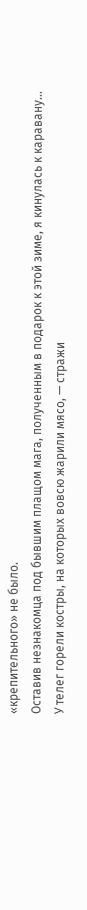«крепительного» не было.
Оставив незнакомца под бывшим плащом мага, полученным в подарок к этой зиме, я кинулась к каравану…
У телег горели костры, на которых вовсю жарили мясо, — стражи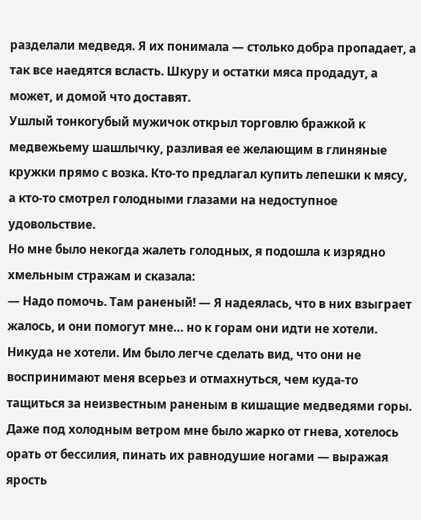разделали медведя. Я их понимала — столько добра пропадает, а так все наедятся всласть. Шкуру и остатки мяса продадут, а может, и домой что доставят.
Ушлый тонкогубый мужичок открыл торговлю бражкой к медвежьему шашлычку, разливая ее желающим в глиняные кружки прямо с возка. Кто-то предлагал купить лепешки к мясу, а кто-то смотрел голодными глазами на недоступное удовольствие.
Но мне было некогда жалеть голодных, я подошла к изрядно хмельным стражам и сказала:
— Надо помочь. Там раненый! — Я надеялась, что в них взыграет жалось, и они помогут мне… но к горам они идти не хотели. Никуда не хотели. Им было легче сделать вид, что они не воспринимают меня всерьез и отмахнуться, чем куда-то тащиться за неизвестным раненым в кишащие медведями горы.
Даже под холодным ветром мне было жарко от гнева, хотелось орать от бессилия, пинать их равнодушие ногами — выражая ярость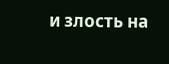и злость на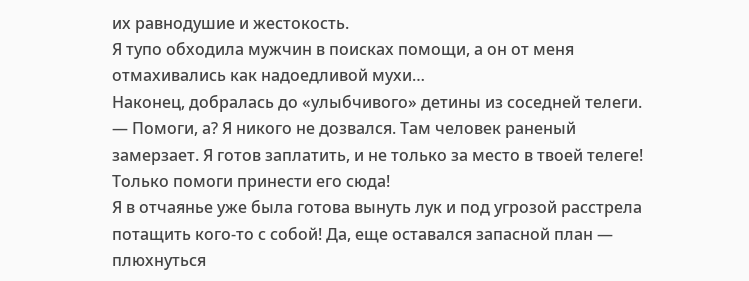их равнодушие и жестокость.
Я тупо обходила мужчин в поисках помощи, а он от меня отмахивались как надоедливой мухи…
Наконец, добралась до «улыбчивого» детины из соседней телеги.
— Помоги, а? Я никого не дозвался. Там человек раненый замерзает. Я готов заплатить, и не только за место в твоей телеге! Только помоги принести его сюда!
Я в отчаянье уже была готова вынуть лук и под угрозой расстрела потащить кого-то с собой! Да, еще оставался запасной план — плюхнуться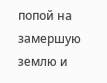попой на замершую землю и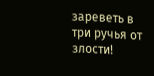зареветь в три ручья от злости!